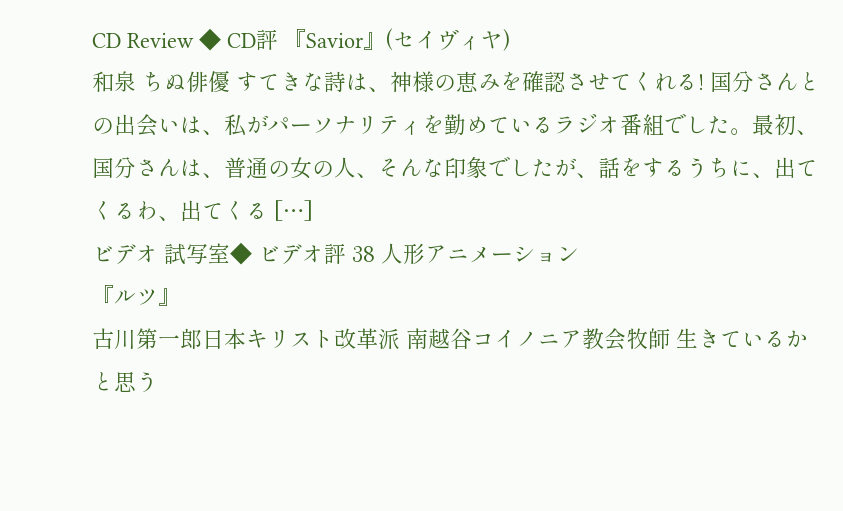CD Review ◆ CD評 『Savior』(セイヴィヤ)
和泉 ちぬ俳優 すてきな詩は、神様の恵みを確認させてくれる! 国分さんとの出会いは、私がパーソナリティを勤めているラジオ番組でした。最初、国分さんは、普通の女の人、そんな印象でしたが、話をするうちに、出てくるわ、出てくる […]
ビデオ 試写室◆ ビデオ評 38 人形アニメーション
『ルツ』
古川第一郎日本キリスト改革派 南越谷コイノニア教会牧師 生きているかと思う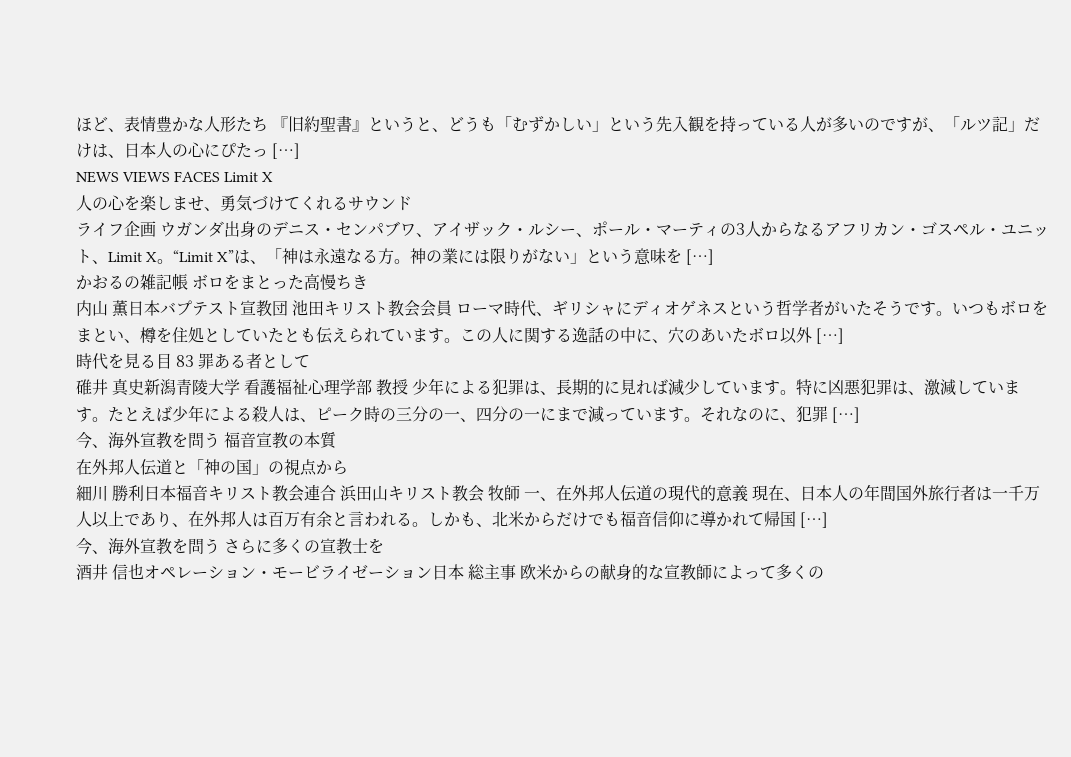ほど、表情豊かな人形たち 『旧約聖書』というと、どうも「むずかしい」という先入観を持っている人が多いのですが、「ルツ記」だけは、日本人の心にぴたっ […]
NEWS VIEWS FACES Limit X
人の心を楽しませ、勇気づけてくれるサウンド
ライフ企画 ウガンダ出身のデニス・センパブワ、アイザック・ルシー、ポール・マーティの3人からなるアフリカン・ゴスペル・ユニット、Limit X。“Limit X”は、「神は永遠なる方。神の業には限りがない」という意味を […]
かおるの雑記帳 ボロをまとった高慢ちき
内山 薫日本バプテスト宣教団 池田キリスト教会会員 ローマ時代、ギリシャにディオゲネスという哲学者がいたそうです。いつもボロをまとい、樽を住処としていたとも伝えられています。この人に関する逸話の中に、穴のあいたボロ以外 […]
時代を見る目 83 罪ある者として
碓井 真史新潟青陵大学 看護福祉心理学部 教授 少年による犯罪は、長期的に見れば減少しています。特に凶悪犯罪は、激減しています。たとえば少年による殺人は、ピーク時の三分の一、四分の一にまで減っています。それなのに、犯罪 […]
今、海外宣教を問う 福音宣教の本質
在外邦人伝道と「神の国」の視点から
細川 勝利日本福音キリスト教会連合 浜田山キリスト教会 牧師 一、在外邦人伝道の現代的意義 現在、日本人の年間国外旅行者は一千万人以上であり、在外邦人は百万有余と言われる。しかも、北米からだけでも福音信仰に導かれて帰国 […]
今、海外宣教を問う さらに多くの宣教士を
酒井 信也オペレーション・モービライゼーション日本 総主事 欧米からの献身的な宣教師によって多くの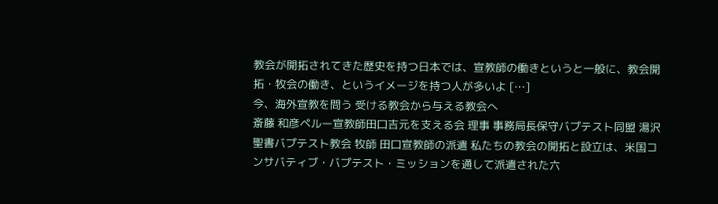教会が開拓されてきた歴史を持つ日本では、宣教師の働きというと一般に、教会開拓・牧会の働き、というイメージを持つ人が多いよ […]
今、海外宣教を問う 受ける教会から与える教会へ
斎藤 和彦ペルー宣教師田口吉元を支える会 理事 事務局長保守バプテスト同盟 湯沢聖書バプテスト教会 牧師 田口宣教師の派遣 私たちの教会の開拓と設立は、米国コンサバティブ・バプテスト・ミッションを通して派遣された六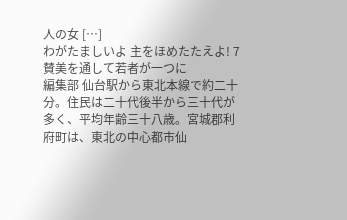人の女 […]
わがたましいよ 主をほめたたえよ! 7 賛美を通して若者が一つに
編集部 仙台駅から東北本線で約二十分。住民は二十代後半から三十代が多く、平均年齢三十八歳。宮城郡利府町は、東北の中心都市仙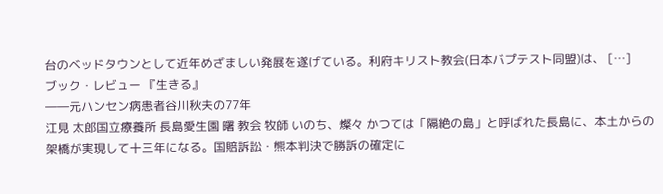台のベッドタウンとして近年めざましい発展を遂げている。利府キリスト教会(日本バプテスト同盟)は、 […]
ブック・レビュー 『生きる』
――元ハンセン病患者谷川秋夫の77年
江見 太郎国立療養所 長島愛生園 曙 教会 牧師 いのち、燦々 かつては「隔絶の島」と呼ばれた長島に、本土からの架橋が実現して十三年になる。国賠訴訟・熊本判決で勝訴の確定に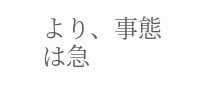より、事態は急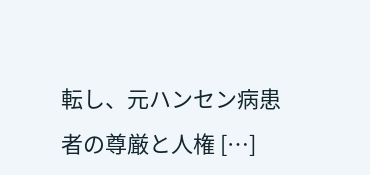転し、元ハンセン病患者の尊厳と人権 […]